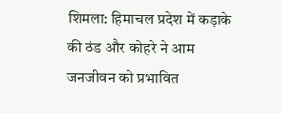शिमला: हिमाचल प्रदेश में कड़ाके की ठंड और कोहरे ने आम जनजीवन को प्रभावित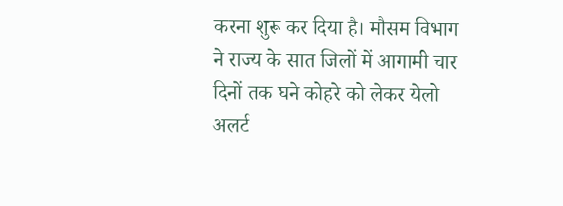करना शुरू कर दिया है। मौसम विभाग ने राज्य के सात जिलों में आगामी चार दिनों तक घने कोहरे को लेकर येलो अलर्ट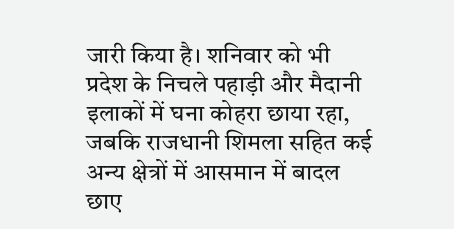जारी किया है। शनिवार को भी प्रदेश के निचले पहाड़ी और मैदानी इलाकों में घना कोहरा छाया रहा, जबकि राजधानी शिमला सहित कई अन्य क्षेत्रों में आसमान में बादल छाए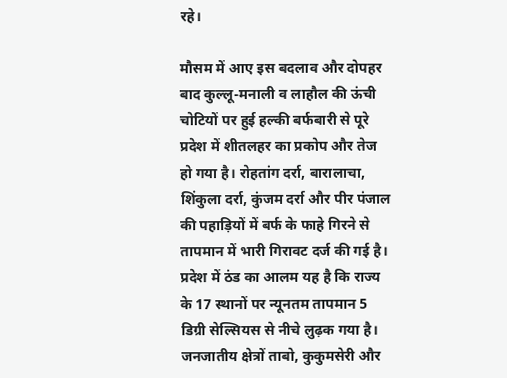रहे।

मौसम में आए इस बदलाव और दोपहर बाद कुल्लू-मनाली व लाहौल की ऊंची चोटियों पर हुई हल्की बर्फबारी से पूरे प्रदेश में शीतलहर का प्रकोप और तेज हो गया है। रोहतांग दर्रा, बारालाचा, शिंकुला दर्रा, कुंजम दर्रा और पीर पंजाल की पहाड़ियों में बर्फ के फाहे गिरने से तापमान में भारी गिरावट दर्ज की गई है।
प्रदेश में ठंड का आलम यह है कि राज्य के 17 स्थानों पर न्यूनतम तापमान 5 डिग्री सेल्सियस से नीचे लुढ़क गया है। जनजातीय क्षेत्रों ताबो, कुकुमसेरी और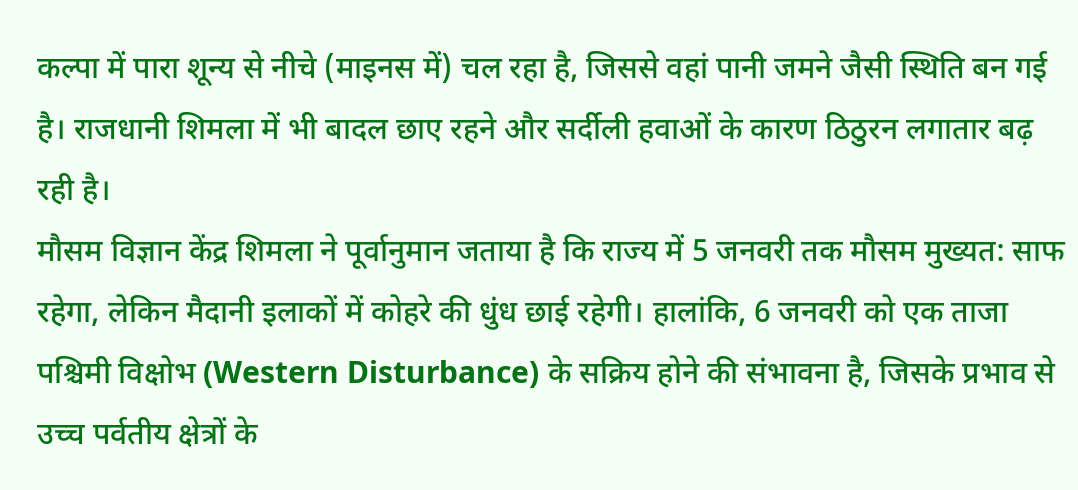कल्पा में पारा शून्य से नीचे (माइनस में) चल रहा है, जिससे वहां पानी जमने जैसी स्थिति बन गई है। राजधानी शिमला में भी बादल छाए रहने और सर्दीली हवाओं के कारण ठिठुरन लगातार बढ़ रही है।
मौसम विज्ञान केंद्र शिमला ने पूर्वानुमान जताया है कि राज्य में 5 जनवरी तक मौसम मुख्यत: साफ रहेगा, लेकिन मैदानी इलाकों में कोहरे की धुंध छाई रहेगी। हालांकि, 6 जनवरी को एक ताजा पश्चिमी विक्षोभ (Western Disturbance) के सक्रिय होने की संभावना है, जिसके प्रभाव से उच्च पर्वतीय क्षेत्रों के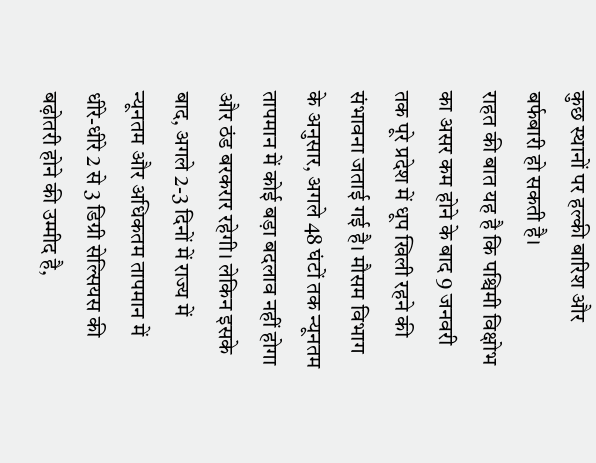कुछ स्थानों पर हल्की बारिश और बर्फबारी हो सकती है।
राहत की बात यह है कि पश्चिमी विक्षोभ का असर कम होने के बाद 9 जनवरी तक पूरे प्रदेश में धूप खिली रहने की संभावना जताई गई है। मौसम विभाग के अनुसार, अगले 48 घंटों तक न्यूनतम तापमान में कोई बड़ा बदलाव नहीं होगा और ठंड बरकरार रहेगी। लेकिन इसके बाद, अगले 2-3 दिनों में राज्य में न्यूनतम और अधिकतम तापमान में धीरे-धीरे 2 से 3 डिग्री सेल्सियस की बढ़ोतरी होने की उम्मीद है,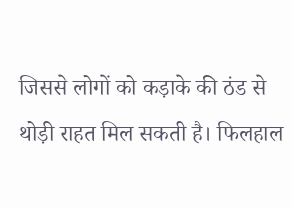जिससे लोगों को कड़ाके की ठंड से थोड़ी राहत मिल सकती है। फिलहाल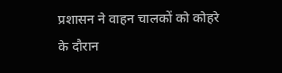प्रशासन ने वाहन चालकों को कोहरे के दौरान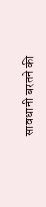सावधानी बरतने की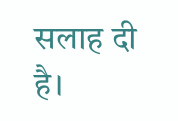सलाह दी है।